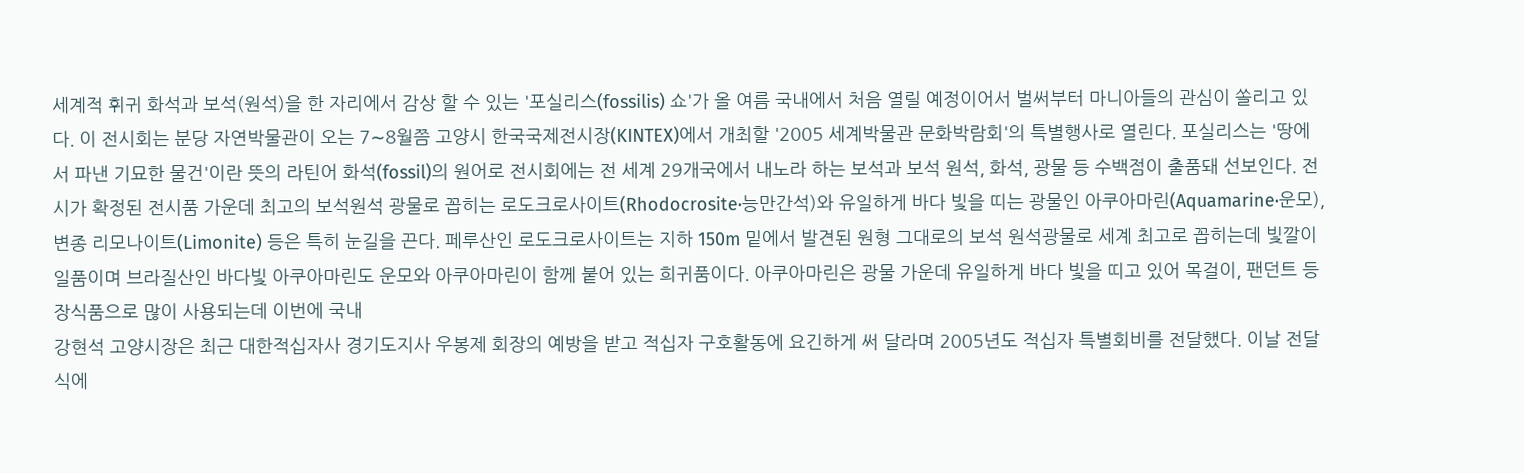세계적 휘귀 화석과 보석(원석)을 한 자리에서 감상 할 수 있는 '포실리스(fossilis) 쇼'가 올 여름 국내에서 처음 열릴 예정이어서 벌써부터 마니아들의 관심이 쏠리고 있다. 이 전시회는 분당 자연박물관이 오는 7∼8월쯤 고양시 한국국제전시장(KINTEX)에서 개최할 '2005 세계박물관 문화박람회'의 특별행사로 열린다. 포실리스는 '땅에서 파낸 기묘한 물건'이란 뜻의 라틴어 화석(fossil)의 원어로 전시회에는 전 세계 29개국에서 내노라 하는 보석과 보석 원석, 화석, 광물 등 수백점이 출품돼 선보인다. 전시가 확정된 전시품 가운데 최고의 보석원석 광물로 꼽히는 로도크로사이트(Rhodocrosite·능만간석)와 유일하게 바다 빛을 띠는 광물인 아쿠아마린(Aquamarine·운모), 변종 리모나이트(Limonite) 등은 특히 눈길을 끈다. 페루산인 로도크로사이트는 지하 150m 밑에서 발견된 원형 그대로의 보석 원석광물로 세계 최고로 꼽히는데 빛깔이 일품이며 브라질산인 바다빛 아쿠아마린도 운모와 아쿠아마린이 함께 붙어 있는 희귀품이다. 아쿠아마린은 광물 가운데 유일하게 바다 빛을 띠고 있어 목걸이, 팬던트 등 장식품으로 많이 사용되는데 이번에 국내
강현석 고양시장은 최근 대한적십자사 경기도지사 우봉제 회장의 예방을 받고 적십자 구호활동에 요긴하게 써 달라며 2005년도 적십자 특별회비를 전달했다. 이날 전달식에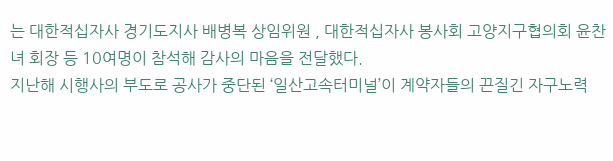는 대한적십자사 경기도지사 배병복 상임위원 , 대한적십자사 봉사회 고양지구협의회 윤찬녀 회장 등 10여명이 참석해 감사의 마음을 전달했다.
지난해 시행사의 부도로 공사가 중단된 ‘일산고속터미널’이 계약자들의 끈질긴 자구노력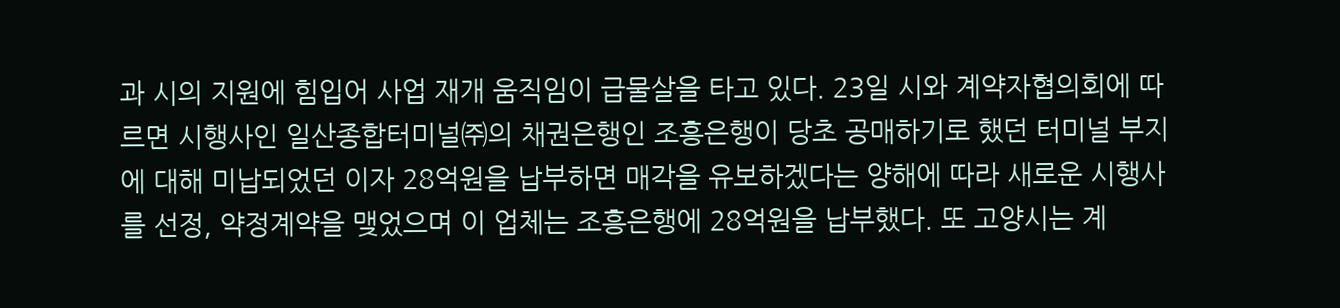과 시의 지원에 힘입어 사업 재개 움직임이 급물살을 타고 있다. 23일 시와 계약자협의회에 따르면 시행사인 일산종합터미널㈜의 채권은행인 조흥은행이 당초 공매하기로 했던 터미널 부지에 대해 미납되었던 이자 28억원을 납부하면 매각을 유보하겠다는 양해에 따라 새로운 시행사를 선정, 약정계약을 맺었으며 이 업체는 조흥은행에 28억원을 납부했다. 또 고양시는 계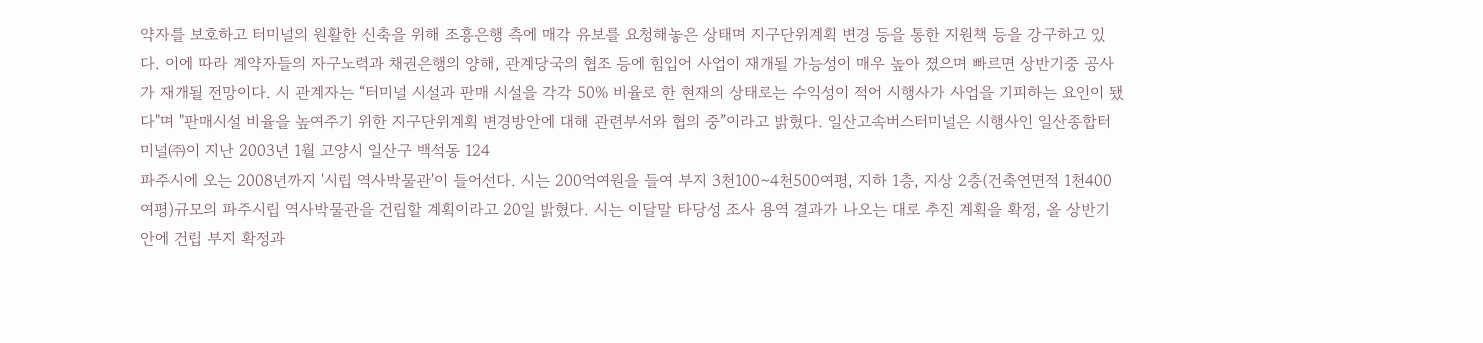약자를 보호하고 터미널의 원활한 신축을 위해 조흥은행 측에 매각 유보를 요청해놓은 상태며 지구단위계획 변경 등을 통한 지원책 등을 강구하고 있다. 이에 따라 계약자들의 자구노력과 채권은행의 양해, 관계당국의 협조 등에 힘입어 사업이 재개될 가능성이 매우 높아 졌으며 빠르면 상반기중 공사가 재개될 전망이다. 시 관계자는 “터미널 시설과 판매 시설을 각각 50% 비율로 한 현재의 상태로는 수익성이 적어 시행사가 사업을 기피하는 요인이 됐다"며 "판매시설 비율을 높여주기 위한 지구단위계획 변경방안에 대해 관련부서와 협의 중”이라고 밝혔다. 일산고속버스터미널은 시행사인 일산종합터미널㈜이 지난 2003년 1월 고양시 일산구 백석동 124
파주시에 오는 2008년까지 '시립 역사박물관'이 들어선다. 시는 200억여원을 들여 부지 3천100∼4천500여평, 지하 1층, 지상 2층(건축연면적 1천400여평)규모의 파주시립 역사박물관을 건립할 계획이라고 20일 밝혔다. 시는 이달말 타당성 조사 용역 결과가 나오는 대로 추진 계획을 확정, 올 상반기안에 건립 부지 확정과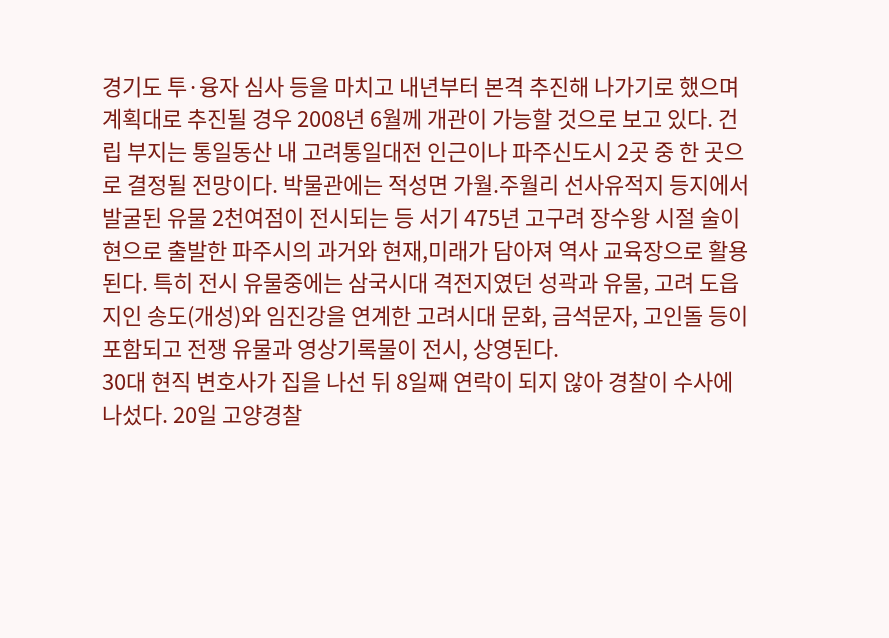경기도 투·융자 심사 등을 마치고 내년부터 본격 추진해 나가기로 했으며 계획대로 추진될 경우 2008년 6월께 개관이 가능할 것으로 보고 있다. 건립 부지는 통일동산 내 고려통일대전 인근이나 파주신도시 2곳 중 한 곳으로 결정될 전망이다. 박물관에는 적성면 가월.주월리 선사유적지 등지에서 발굴된 유물 2천여점이 전시되는 등 서기 475년 고구려 장수왕 시절 술이현으로 출발한 파주시의 과거와 현재,미래가 담아져 역사 교육장으로 활용된다. 특히 전시 유물중에는 삼국시대 격전지였던 성곽과 유물, 고려 도읍지인 송도(개성)와 임진강을 연계한 고려시대 문화, 금석문자, 고인돌 등이 포함되고 전쟁 유물과 영상기록물이 전시, 상영된다.
30대 현직 변호사가 집을 나선 뒤 8일째 연락이 되지 않아 경찰이 수사에 나섰다. 20일 고양경찰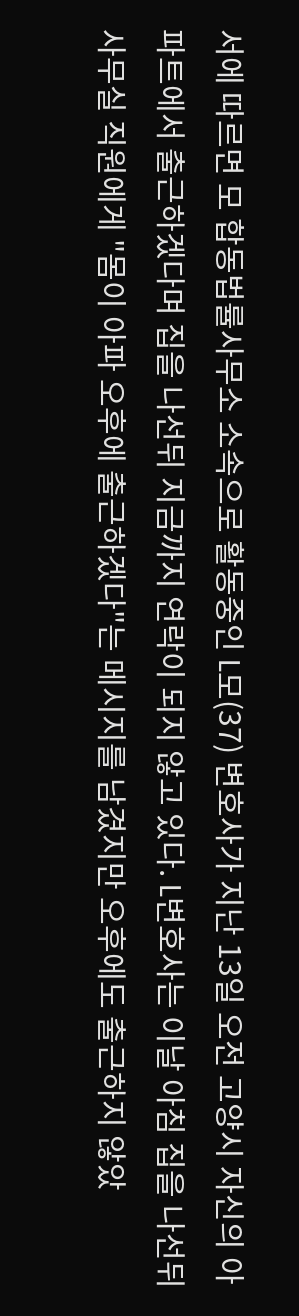서에 따르면 모 합동법률사무소 소속으로 활동중인 L모(37) 변호사가 지난 13일 오전 고양시 자신의 아파트에서 출근하겠다며 집을 나선뒤 지금까지 연락이 되지 않고 있다. L변호사는 이날 아침 집을 나선뒤 사무실 직원에게 "몸이 아파 오후에 출근하겠다"는 메시지를 남겼지만 오후에도 출근하지 않았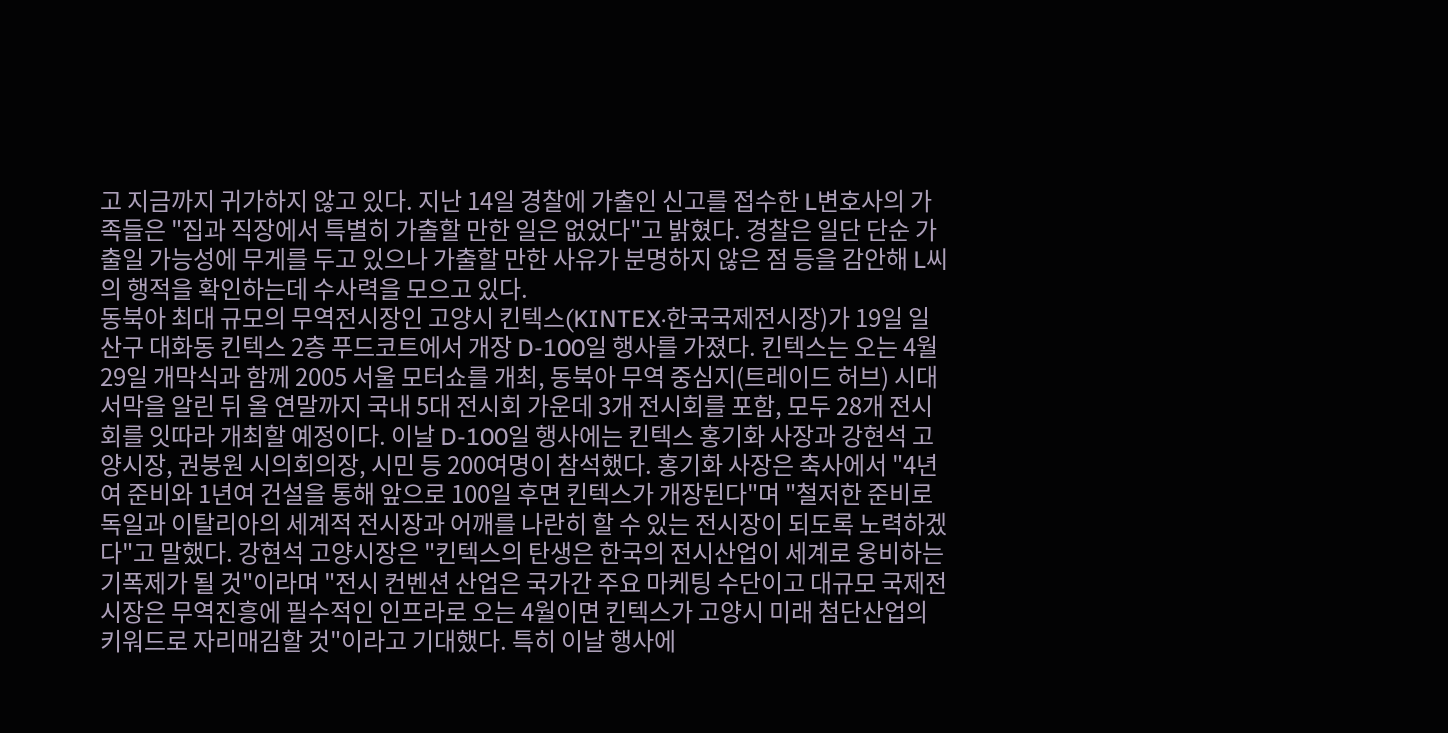고 지금까지 귀가하지 않고 있다. 지난 14일 경찰에 가출인 신고를 접수한 L변호사의 가족들은 "집과 직장에서 특별히 가출할 만한 일은 없었다"고 밝혔다. 경찰은 일단 단순 가출일 가능성에 무게를 두고 있으나 가출할 만한 사유가 분명하지 않은 점 등을 감안해 L씨의 행적을 확인하는데 수사력을 모으고 있다.
동북아 최대 규모의 무역전시장인 고양시 킨텍스(KINTEX·한국국제전시장)가 19일 일산구 대화동 킨텍스 2층 푸드코트에서 개장 D-100일 행사를 가졌다. 킨텍스는 오는 4월 29일 개막식과 함께 2005 서울 모터쇼를 개최, 동북아 무역 중심지(트레이드 허브) 시대 서막을 알린 뒤 올 연말까지 국내 5대 전시회 가운데 3개 전시회를 포함, 모두 28개 전시회를 잇따라 개최할 예정이다. 이날 D-100일 행사에는 킨텍스 홍기화 사장과 강현석 고양시장, 권붕원 시의회의장, 시민 등 200여명이 참석했다. 홍기화 사장은 축사에서 "4년여 준비와 1년여 건설을 통해 앞으로 100일 후면 킨텍스가 개장된다"며 "철저한 준비로 독일과 이탈리아의 세계적 전시장과 어깨를 나란히 할 수 있는 전시장이 되도록 노력하겠다"고 말했다. 강현석 고양시장은 "킨텍스의 탄생은 한국의 전시산업이 세계로 웅비하는 기폭제가 될 것"이라며 "전시 컨벤션 산업은 국가간 주요 마케팅 수단이고 대규모 국제전시장은 무역진흥에 필수적인 인프라로 오는 4월이면 킨텍스가 고양시 미래 첨단산업의 키워드로 자리매김할 것"이라고 기대했다. 특히 이날 행사에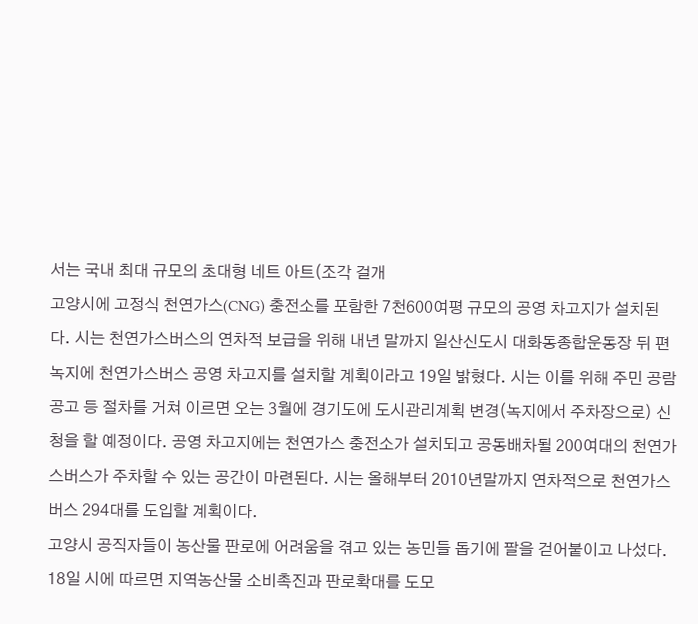서는 국내 최대 규모의 초대형 네트 아트(조각 걸개
고양시에 고정식 천연가스(CNG) 충전소를 포함한 7천600여평 규모의 공영 차고지가 설치된다. 시는 천연가스버스의 연차적 보급을 위해 내년 말까지 일산신도시 대화동종합운동장 뒤 편 녹지에 천연가스버스 공영 차고지를 설치할 계획이라고 19일 밝혔다. 시는 이를 위해 주민 공람공고 등 절차를 거쳐 이르면 오는 3월에 경기도에 도시관리계획 변경(녹지에서 주차장으로) 신청을 할 예정이다. 공영 차고지에는 천연가스 충전소가 설치되고 공동배차될 200여대의 천연가스버스가 주차할 수 있는 공간이 마련된다. 시는 올해부터 2010년말까지 연차적으로 천연가스버스 294대를 도입할 계획이다.
고양시 공직자들이 농산물 판로에 어려움을 겪고 있는 농민들 돕기에 팔을 걷어붙이고 나섰다. 18일 시에 따르면 지역농산물 소비촉진과 판로확대를 도모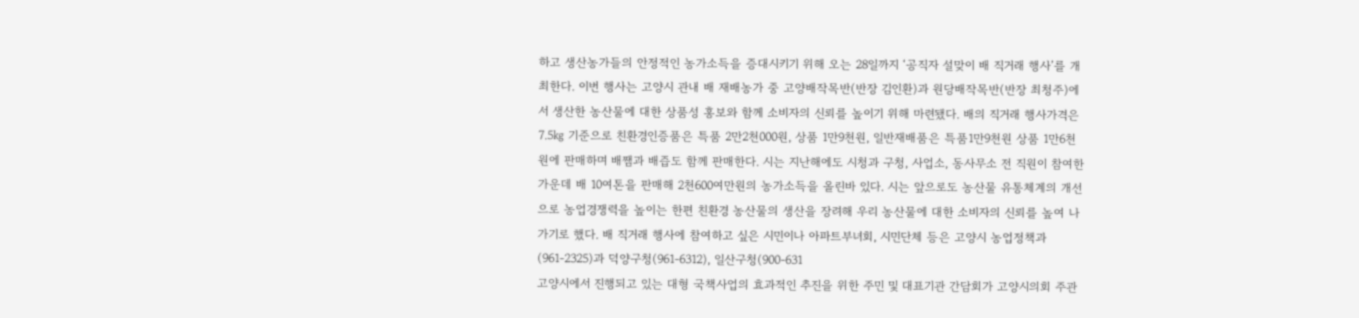하고 생산농가들의 안정적인 농가소득을 증대시키기 위해 오는 28일까지 ‘공직자 설맞이 배 직거래 행사’를 개최한다. 이번 행사는 고양시 관내 배 재배농가 중 고양배작목반(반장 김인환)과 원당배작목반(반장 최청주)에서 생산한 농산물에 대한 상품성 홍보와 함께 소비자의 신뢰를 높이기 위해 마련됐다. 배의 직거래 행사가격은 7.5㎏ 기준으로 친환경인증품은 특품 2만2천000원, 상품 1만9천원, 일반재배품은 특품1만9천원 상품 1만6천원에 판매하며 배쨈과 배즙도 함께 판매한다. 시는 지난해에도 시청과 구청, 사업소, 동사무소 전 직원이 참여한 가운데 배 10여톤을 판매해 2천600여만원의 농가소득을 올린바 있다. 시는 앞으로도 농산물 유통체계의 개선으로 농업경쟁력을 높이는 한편 친환경 농산물의 생산을 장려해 우리 농산물에 대한 소비자의 신뢰를 높여 나가기로 했다. 배 직거래 행사에 참여하고 싶은 시민이나 아파트부녀회, 시민단체 등은 고양시 농업정책과(961-2325)과 덕양구청(961-6312), 일산구청(900-631
고양시에서 진행되고 있는 대형 국책사업의 효과적인 추진을 위한 주민 및 대표기관 간담회가 고양시의회 주관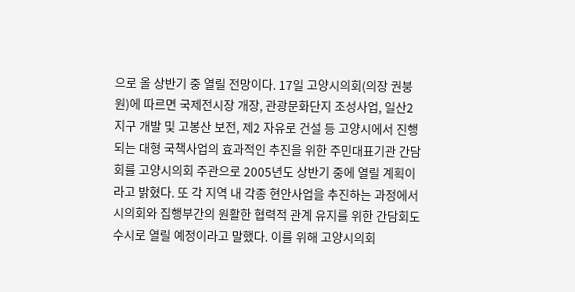으로 올 상반기 중 열릴 전망이다. 17일 고양시의회(의장 권붕원)에 따르면 국제전시장 개장, 관광문화단지 조성사업, 일산2지구 개발 및 고봉산 보전, 제2 자유로 건설 등 고양시에서 진행되는 대형 국책사업의 효과적인 추진을 위한 주민대표기관 간담회를 고양시의회 주관으로 2005년도 상반기 중에 열릴 계획이라고 밝혔다. 또 각 지역 내 각종 현안사업을 추진하는 과정에서 시의회와 집행부간의 원활한 협력적 관계 유지를 위한 간담회도 수시로 열릴 예정이라고 말했다. 이를 위해 고양시의회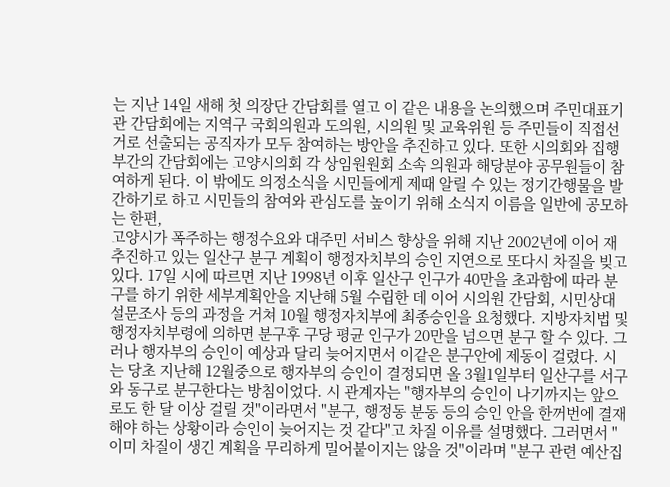는 지난 14일 새해 첫 의장단 간담회를 열고 이 같은 내용을 논의했으며 주민대표기관 간담회에는 지역구 국회의원과 도의원, 시의원 및 교육위원 등 주민들이 직접선거로 선출되는 공직자가 모두 참여하는 방안을 추진하고 있다. 또한 시의회와 집행부간의 간담회에는 고양시의회 각 상임원원회 소속 의원과 해당분야 공무원들이 참여하게 된다. 이 밖에도 의정소식을 시민들에게 제때 알릴 수 있는 정기간행물을 발간하기로 하고 시민들의 참여와 관심도를 높이기 위해 소식지 이름을 일반에 공모하는 한편,
고양시가 폭주하는 행정수요와 대주민 서비스 향상을 위해 지난 2002년에 이어 재추진하고 있는 일산구 분구 계획이 행정자치부의 승인 지연으로 또다시 차질을 빚고 있다. 17일 시에 따르면 지난 1998년 이후 일산구 인구가 40만을 초과함에 따라 분구를 하기 위한 세부계획안을 지난해 5월 수립한 데 이어 시의원 간담회, 시민상대 설문조사 등의 과정을 거쳐 10월 행정자치부에 최종승인을 요청했다. 지방자치법 및 행정자치부령에 의하면 분구후 구당 평균 인구가 20만을 넘으면 분구 할 수 있다. 그러나 행자부의 승인이 예상과 달리 늦어지면서 이같은 분구안에 제동이 걸렸다. 시는 당초 지난해 12월중으로 행자부의 승인이 결정되면 올 3월1일부터 일산구를 서구와 동구로 분구한다는 방침이었다. 시 관계자는 "행자부의 승인이 나기까지는 앞으로도 한 달 이상 걸릴 것"이라면서 "분구, 행정동 분동 등의 승인 안을 한꺼번에 결재해야 하는 상황이라 승인이 늦어지는 것 같다"고 차질 이유를 설명했다. 그러면서 "이미 차질이 생긴 계획을 무리하게 밀어붙이지는 않을 것"이라며 "분구 관련 예산집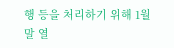행 등을 처리하기 위해 1월 말 열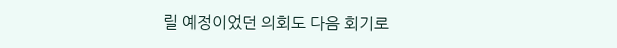릴 예정이었던 의회도 다음 회기로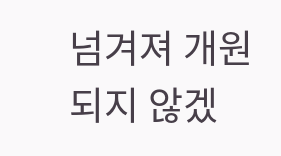넘겨져 개원되지 않겠